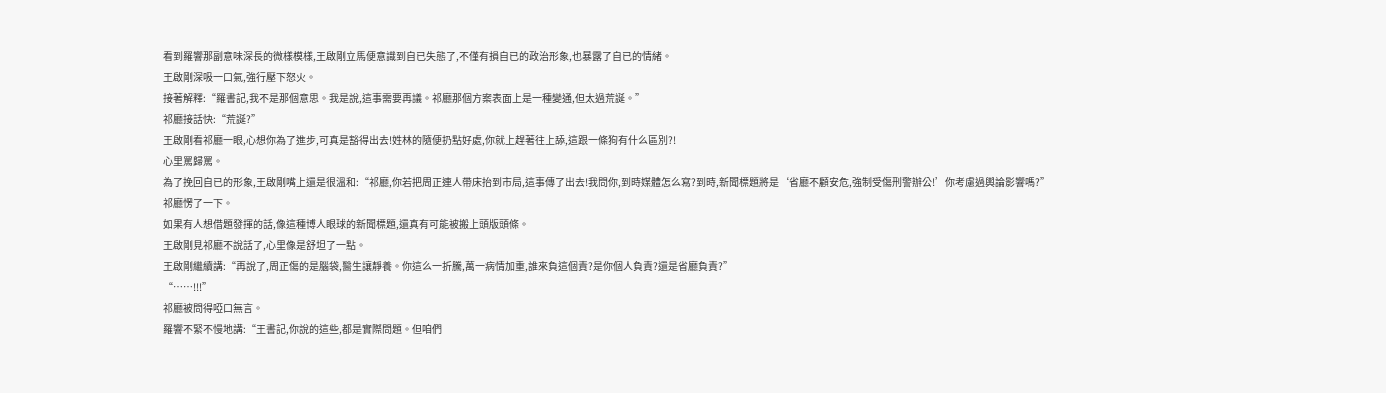看到羅響那副意味深長的微樣模樣,王啟剛立馬便意識到自已失態了,不僅有損自已的政治形象,也暴露了自已的情緒。
王啟剛深吸一口氣,強行壓下怒火。
接著解釋:“羅書記,我不是那個意思。我是說,這事需要再議。祁廳那個方案表面上是一種變通,但太過荒誕。”
祁廳接話快:“荒誕?”
王啟剛看祁廳一眼,心想你為了進步,可真是豁得出去!姓林的隨便扔點好處,你就上趕著往上舔,這跟一條狗有什么區別?!
心里罵歸罵。
為了挽回自已的形象,王啟剛嘴上還是很溫和:“祁廳,你若把周正連人帶床抬到市局,這事傳了出去!我問你,到時媒體怎么寫?到時,新聞標題將是‘省廳不顧安危,強制受傷刑警辦公!’你考慮過輿論影響嗎?”
祁廳愣了一下。
如果有人想借題發揮的話,像這種博人眼球的新聞標題,還真有可能被搬上頭版頭條。
王啟剛見祁廳不說話了,心里像是舒坦了一點。
王啟剛繼續講:“再說了,周正傷的是腦袋,醫生讓靜養。你這么一折騰,萬一病情加重,誰來負這個責?是你個人負責?還是省廳負責?”
“……!!!”
祁廳被問得啞口無言。
羅響不緊不慢地講:“王書記,你說的這些,都是實際問題。但咱們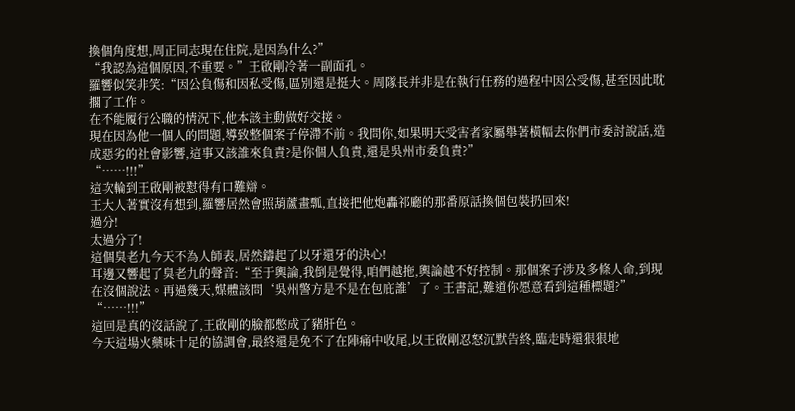換個角度想,周正同志現在住院,是因為什么?”
“我認為這個原因,不重要。”王啟剛冷著一副面孔。
羅響似笑非笑:“因公負傷和因私受傷,區別還是挺大。周隊長并非是在執行任務的過程中因公受傷,甚至因此耽擱了工作。
在不能履行公職的情況下,他本該主動做好交接。
現在因為他一個人的問題,導致整個案子停滯不前。我問你,如果明天受害者家屬舉著橫幅去你們市委討說話,造成惡劣的社會影響,這事又該誰來負責?是你個人負責,還是吳州市委負責?”
“……!!!”
這次輪到王啟剛被懟得有口難辯。
王大人著實沒有想到,羅響居然會照葫蘆畫瓢,直接把他炮轟祁廳的那番原話換個包裝扔回來!
過分!
太過分了!
這個臭老九今天不為人師表,居然鑄起了以牙還牙的決心!
耳邊又響起了臭老九的聲音:“至于輿論,我倒是覺得,咱們越拖,輿論越不好控制。那個案子涉及多條人命,到現在沒個說法。再過幾天,媒體該問‘吳州警方是不是在包庇誰’了。王書記,難道你愿意看到這種標題?”
“……!!!”
這回是真的沒話說了,王啟剛的臉都憋成了豬肝色。
今天這場火藥味十足的協調會,最終還是免不了在陣痛中收尾,以王啟剛忍怒沉默告終,臨走時還狠狠地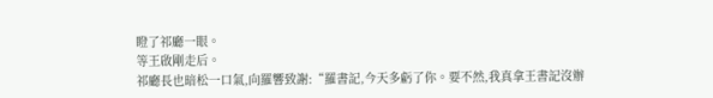瞪了祁廳一眼。
等王啟剛走后。
祁廳長也暗松一口氣,向羅響致謝:“羅書記,今天多虧了你。要不然,我真拿王書記沒辦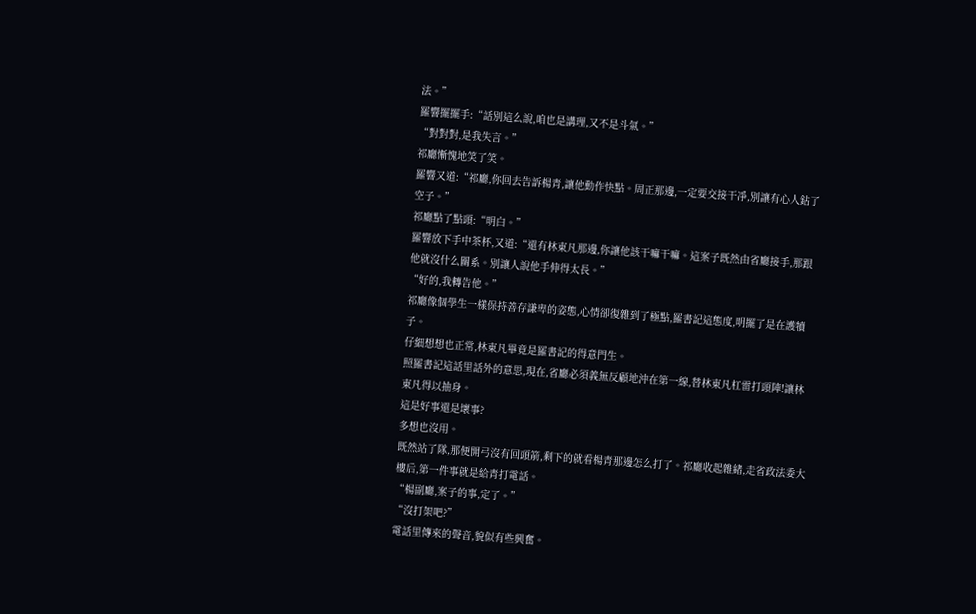法。”
羅響擺擺手:“話別這么說,咱也是講理,又不是斗氣。”
“對對對,是我失言。”
祁廳慚愧地笑了笑。
羅響又道:“祁廳,你回去告訴楊青,讓他動作快點。周正那邊,一定要交接干凈,別讓有心人鉆了空子。”
祁廳點了點頭:“明白。”
羅響放下手中茶杯,又道:“還有林東凡那邊,你讓他該干嘛干嘛。這案子既然由省廳接手,那跟他就沒什么關系。別讓人說他手伸得太長。”
“好的,我轉告他。”
祁廳像個學生一樣保持善存謙卑的姿態,心情卻復雜到了極點,羅書記這態度,明擺了是在護犢子。
仔細想想也正常,林東凡畢竟是羅書記的得意門生。
照羅書記這話里話外的意思,現在,省廳必須義無反顧地沖在第一線,替林東凡杠雷打頭陣!讓林東凡得以抽身。
這是好事還是壞事?
多想也沒用。
既然站了隊,那便開弓沒有回頭箭,剩下的就看楊青那邊怎么打了。祁廳收起雜緒,走省政法委大樓后,第一件事就是給青打電話。
“楊副廳,案子的事,定了。”
“沒打架吧?”
電話里傳來的聲音,貌似有些興奮。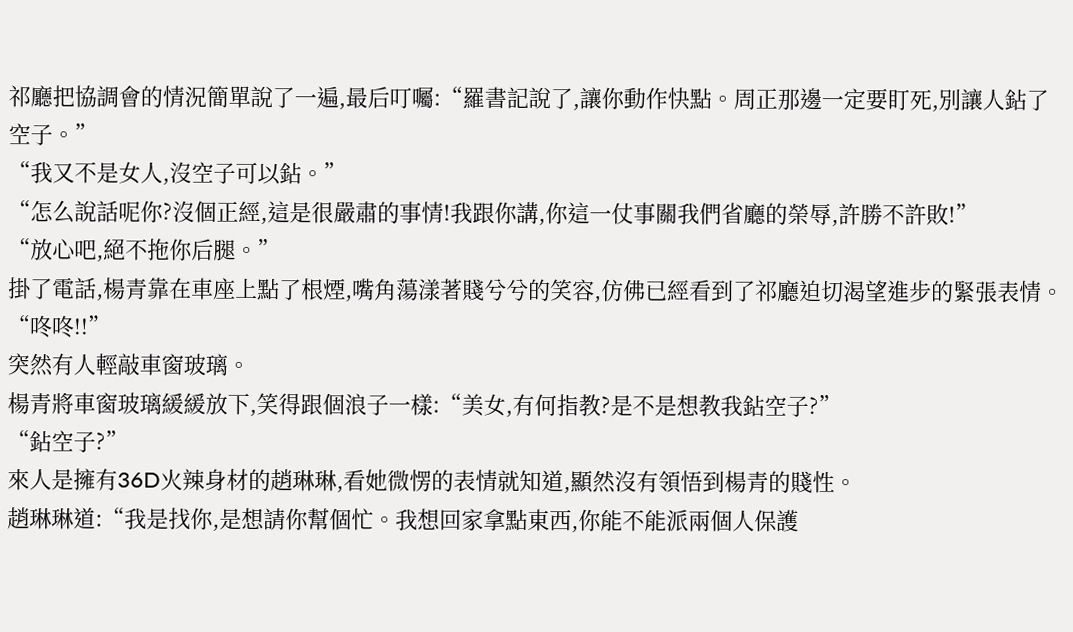祁廳把協調會的情況簡單說了一遍,最后叮囑:“羅書記說了,讓你動作快點。周正那邊一定要盯死,別讓人鉆了空子。”
“我又不是女人,沒空子可以鉆。”
“怎么說話呢你?沒個正經,這是很嚴肅的事情!我跟你講,你這一仗事關我們省廳的榮辱,許勝不許敗!”
“放心吧,絕不拖你后腿。”
掛了電話,楊青靠在車座上點了根煙,嘴角蕩漾著賤兮兮的笑容,仿佛已經看到了祁廳迫切渴望進步的緊張表情。
“咚咚!!”
突然有人輕敲車窗玻璃。
楊青將車窗玻璃緩緩放下,笑得跟個浪子一樣:“美女,有何指教?是不是想教我鉆空子?”
“鉆空子?”
來人是擁有36D火辣身材的趙琳琳,看她微愣的表情就知道,顯然沒有領悟到楊青的賤性。
趙琳琳道:“我是找你,是想請你幫個忙。我想回家拿點東西,你能不能派兩個人保護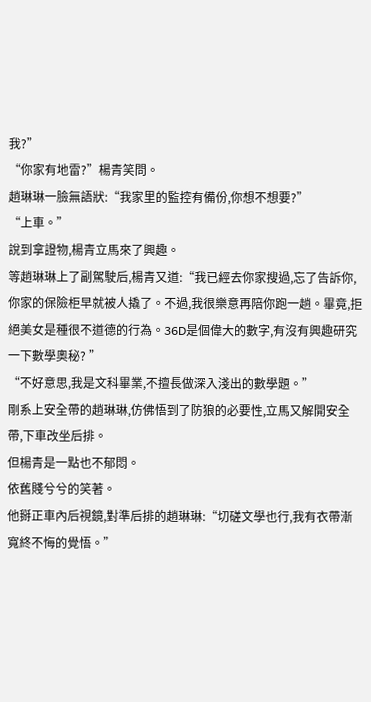我?”
“你家有地雷?”楊青笑問。
趙琳琳一臉無語狀:“我家里的監控有備份,你想不想要?”
“上車。”
說到拿證物,楊青立馬來了興趣。
等趙琳琳上了副駕駛后,楊青又道:“我已經去你家搜過,忘了告訴你,你家的保險柜早就被人撬了。不過,我很樂意再陪你跑一趟。畢竟,拒絕美女是種很不道德的行為。36D是個偉大的數字,有沒有興趣研究一下數學奧秘? ”
“不好意思,我是文科畢業,不擅長做深入淺出的數學題。”
剛系上安全帶的趙琳琳,仿佛悟到了防狼的必要性,立馬又解開安全帶,下車改坐后排。
但楊青是一點也不郁悶。
依舊賤兮兮的笑著。
他掰正車內后視鏡,對準后排的趙琳琳:“切磋文學也行,我有衣帶漸寬終不悔的覺悟。”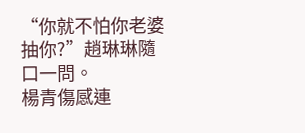“你就不怕你老婆抽你?”趙琳琳隨口一問。
楊青傷感連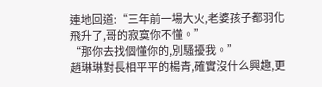連地回道:“三年前一場大火,老婆孩子都羽化飛升了,哥的寂寞你不懂。”
“那你去找個懂你的,別騷擾我。”
趙琳琳對長相平平的楊青,確實沒什么興趣,更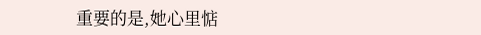重要的是,她心里惦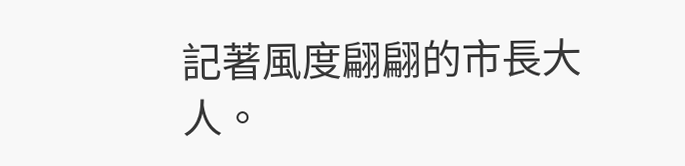記著風度翩翩的市長大人。